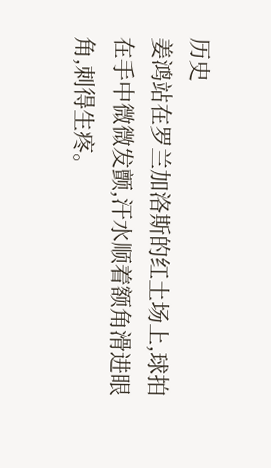历史
姜鸿站在罗兰加洛斯的红土场上,球拍在手中微微发颤,汗水顺着额角滑进眼角,刺得生疼。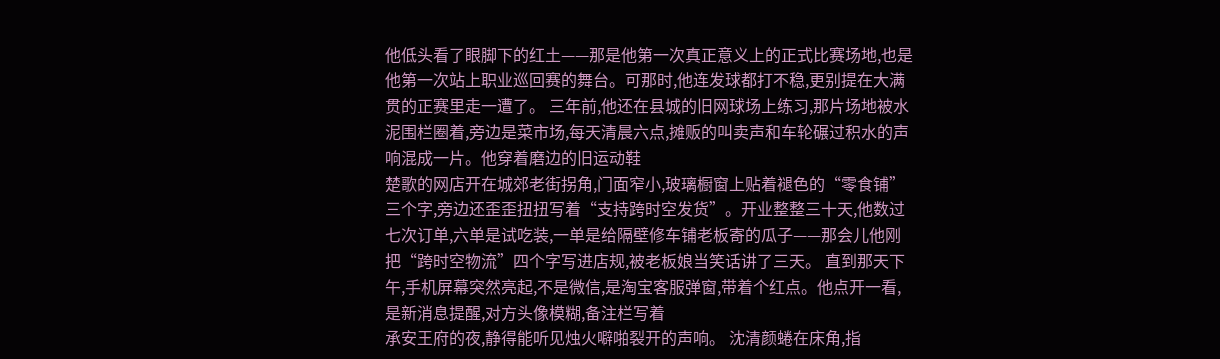他低头看了眼脚下的红土——那是他第一次真正意义上的正式比赛场地,也是他第一次站上职业巡回赛的舞台。可那时,他连发球都打不稳,更别提在大满贯的正赛里走一遭了。 三年前,他还在县城的旧网球场上练习,那片场地被水泥围栏圈着,旁边是菜市场,每天清晨六点,摊贩的叫卖声和车轮碾过积水的声响混成一片。他穿着磨边的旧运动鞋
楚歌的网店开在城郊老街拐角,门面窄小,玻璃橱窗上贴着褪色的“零食铺”三个字,旁边还歪歪扭扭写着“支持跨时空发货”。开业整整三十天,他数过七次订单,六单是试吃装,一单是给隔壁修车铺老板寄的瓜子——那会儿他刚把“跨时空物流”四个字写进店规,被老板娘当笑话讲了三天。 直到那天下午,手机屏幕突然亮起,不是微信,是淘宝客服弹窗,带着个红点。他点开一看,是新消息提醒,对方头像模糊,备注栏写着
承安王府的夜,静得能听见烛火噼啪裂开的声响。 沈清颜蜷在床角,指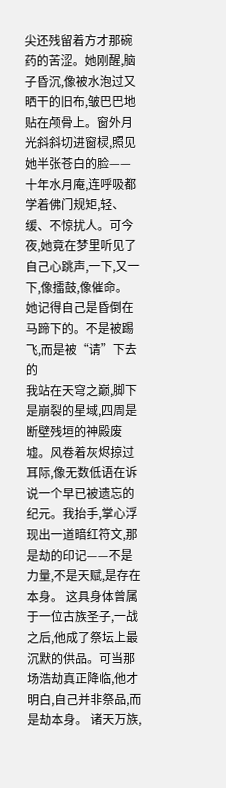尖还残留着方才那碗药的苦涩。她刚醒,脑子昏沉,像被水泡过又晒干的旧布,皱巴巴地贴在颅骨上。窗外月光斜斜切进窗棂,照见她半张苍白的脸——十年水月庵,连呼吸都学着佛门规矩,轻、缓、不惊扰人。可今夜,她竟在梦里听见了自己心跳声,一下,又一下,像擂鼓,像催命。 她记得自己是昏倒在马蹄下的。不是被踢飞,而是被“请”下去的
我站在天穹之巅,脚下是崩裂的星域,四周是断壁残垣的神殿废墟。风卷着灰烬掠过耳际,像无数低语在诉说一个早已被遗忘的纪元。我抬手,掌心浮现出一道暗红符文,那是劫的印记——不是力量,不是天赋,是存在本身。 这具身体曾属于一位古族圣子,一战之后,他成了祭坛上最沉默的供品。可当那场浩劫真正降临,他才明白,自己并非祭品,而是劫本身。 诸天万族,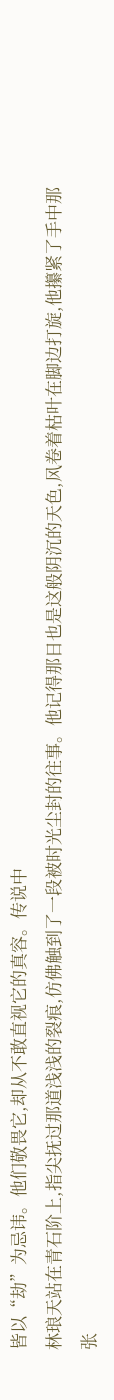皆以“劫”为忌讳。他们敬畏它,却从不敢直视它的真容。传说中
林琅天站在青石阶上,指尖抚过那道浅浅的裂痕,仿佛触到了一段被时光尘封的往事。他记得那日也是这般阴沉的天色,风卷着枯叶在脚边打旋,他攥紧了手中那张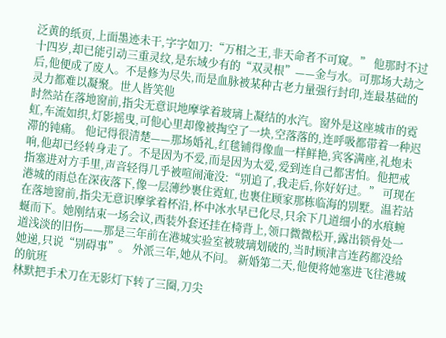泛黄的纸页,上面墨迹未干,字字如刀:“万相之王,非天命者不可窥。” 他那时不过十四岁,却已能引动三重灵纹,是东域少有的“双灵根”——金与水。可那场大劫之后,他便成了废人。不是修为尽失,而是血脉被某种古老力量强行封印,连最基础的灵力都难以凝聚。世人皆笑他
时然站在落地窗前,指尖无意识地摩挲着玻璃上凝结的水汽。窗外是这座城市的霓虹,车流如织,灯影摇曳,可他心里却像被掏空了一块,空落落的,连呼吸都带着一种迟滞的钝痛。 他记得很清楚——那场婚礼,红毯铺得像血一样鲜艳,宾客满座,礼炮未响,他却已经转身走了。不是因为不爱,而是因为太爱,爱到连自己都害怕。他把戒指塞进对方手里,声音轻得几乎被喧闹淹没:“别追了,我走后,你好好过。” 可现在
港城的雨总在深夜落下,像一层薄纱裹住霓虹,也裹住顾家那栋临海的别墅。温若站在落地窗前,指尖无意识摩挲着杯沿,杯中冰水早已化尽,只余下几道细小的水痕蜿蜒而下。她刚结束一场会议,西装外套还挂在椅背上,领口微微松开,露出锁骨处一道浅淡的旧伤——那是三年前在港城实验室被玻璃划破的,当时顾津言连药都没给她递,只说“别碍事”。 外派三年,她从不问。 新婚第二天,他便将她塞进飞往港城的航班
林默把手术刀在无影灯下转了三圈,刀尖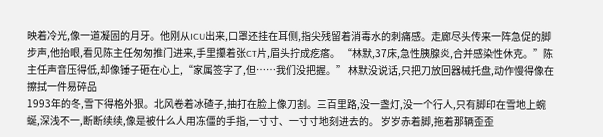映着冷光,像一道凝固的月牙。他刚从ICU出来,口罩还挂在耳侧,指尖残留着消毒水的刺痛感。走廊尽头传来一阵急促的脚步声,他抬眼,看见陈主任匆匆推门进来,手里攥着张CT片,眉头拧成疙瘩。 “林默,37床,急性胰腺炎,合并感染性休克。”陈主任声音压得低,却像锤子砸在心上,“家属签字了,但……我们没把握。” 林默没说话,只把刀放回器械托盘,动作慢得像在擦拭一件易碎品
1993年的冬,雪下得格外狠。北风卷着冰碴子,抽打在脸上像刀割。三百里路,没一盏灯,没一个行人,只有脚印在雪地上蜿蜒,深浅不一,断断续续,像是被什么人用冻僵的手指,一寸寸、一寸寸地刻进去的。 岁岁赤着脚,拖着那辆歪歪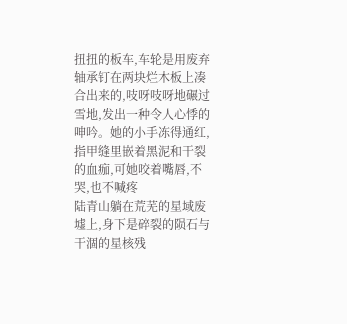扭扭的板车,车轮是用废弃轴承钉在两块烂木板上凑合出来的,吱呀吱呀地碾过雪地,发出一种令人心悸的呻吟。她的小手冻得通红,指甲缝里嵌着黑泥和干裂的血痂,可她咬着嘴唇,不哭,也不喊疼
陆青山躺在荒芜的星域废墟上,身下是碎裂的陨石与干涸的星核残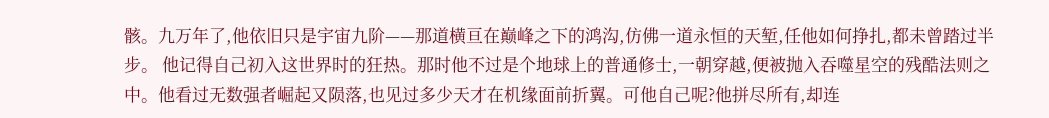骸。九万年了,他依旧只是宇宙九阶——那道横亘在巅峰之下的鸿沟,仿佛一道永恒的天堑,任他如何挣扎,都未曾踏过半步。 他记得自己初入这世界时的狂热。那时他不过是个地球上的普通修士,一朝穿越,便被抛入吞噬星空的残酷法则之中。他看过无数强者崛起又陨落,也见过多少天才在机缘面前折翼。可他自己呢?他拼尽所有,却连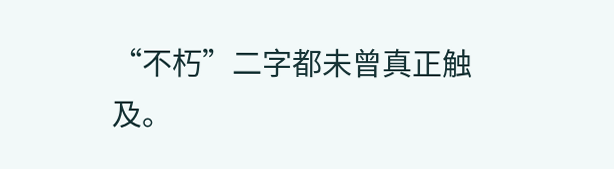“不朽”二字都未曾真正触及。